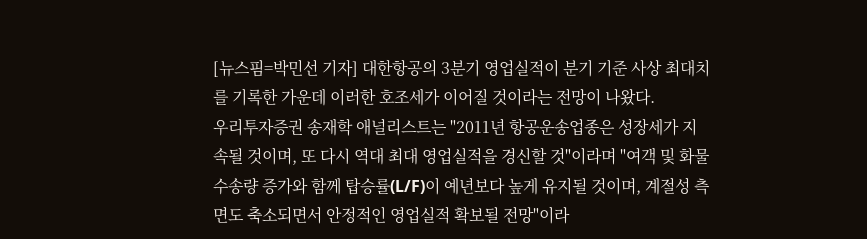[뉴스핌=박민선 기자] 대한항공의 3분기 영업실적이 분기 기준 사상 최대치를 기록한 가운데 이러한 호조세가 이어질 것이라는 전망이 나왔다.
우리투자증권 송재학 애널리스트는 "2011년 항공운송업종은 성장세가 지속될 것이며, 또 다시 역대 최대 영업실적을 경신할 것"이라며 "여객 및 화물 수송량 증가와 함께 탑승률(L/F)이 예년보다 높게 유지될 것이며, 계절성 측면도 축소되면서 안정적인 영업실적 확보될 전망"이라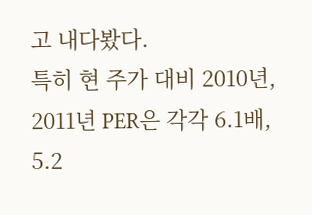고 내다봤다.
특히 현 주가 대비 2010년, 2011년 PER은 각각 6.1배, 5.2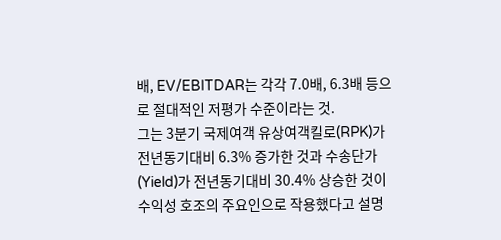배, EV/EBITDAR는 각각 7.0배, 6.3배 등으로 절대적인 저평가 수준이라는 것.
그는 3분기 국제여객 유상여객킬로(RPK)가 전년동기대비 6.3% 증가한 것과 수송단가(Yield)가 전년동기대비 30.4% 상승한 것이 수익성 호조의 주요인으로 작용했다고 설명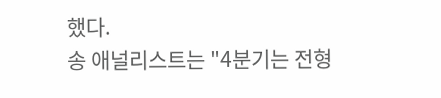했다.
송 애널리스트는 "4분기는 전형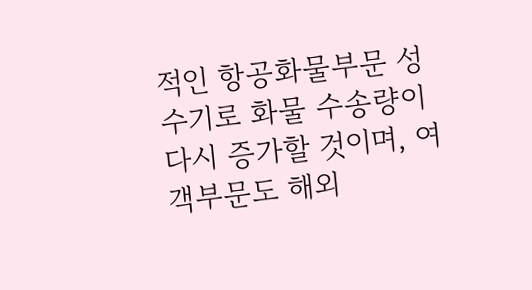적인 항공화물부문 성수기로 화물 수송량이 다시 증가할 것이며, 여객부문도 해외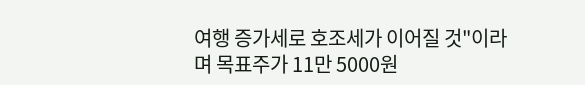여행 증가세로 호조세가 이어질 것"이라며 목표주가 11만 5000원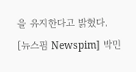을 유지한다고 밝혔다.
[뉴스핌 Newspim] 박민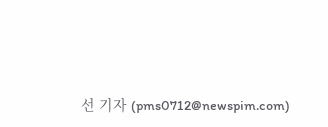선 기자 (pms0712@newspim.com)